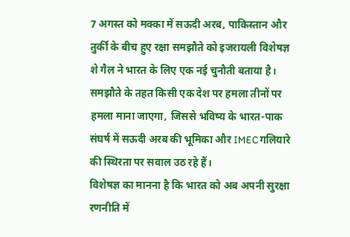7 अगस्त को मक्का में सऊदी अरब, पाकिस्तान और तुर्की के बीच हुए रक्षा समझौते को इजरायली विशेषज्ञ शे गैल ने भारत के लिए एक नई चुनौती बताया है।
समझौते के तहत किसी एक देश पर हमला तीनों पर हमला माना जाएगा, जिससे भविष्य के भारत-पाक संघर्ष में सऊदी अरब की भूमिका और IMEC गलियारे की स्थिरता पर सवाल उठ रहे हैं।
विशेषज्ञ का मानना है कि भारत को अब अपनी सुरक्षा रणनीति में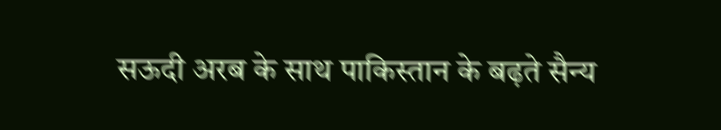सऊदी अरब के साथ पाकिस्तान के बढ़ते सैन्य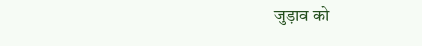जुड़ाव को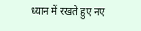ध्यान में रखते हुए नए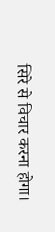सिरे से विचार करना होगा।